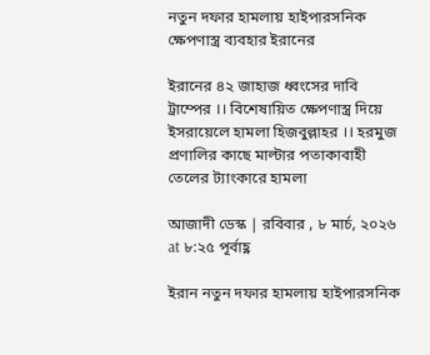নতুন দফার হামলায় হাইপারসনিক ক্ষেপণাস্ত্র ব্যবহার ইরানের

ইরানের ৪২ জাহাজ ধ্বংসের দাবি ট্রাম্পের ।। বিশেষায়িত ক্ষেপণাস্ত্র দিয়ে ইসরায়েলে হামলা হিজবুল্লাহর ।। হরমুজ প্রণালির কাছে মাল্টার পতাকাবাহী তেলের ট্যাংকারে হামলা

আজাদী ডেস্ক | রবিবার , ৮ মার্চ, ২০২৬ at ৮:২৫ পূর্বাহ্ণ

ইরান নতুন দফার হামলায় হাইপারসনিক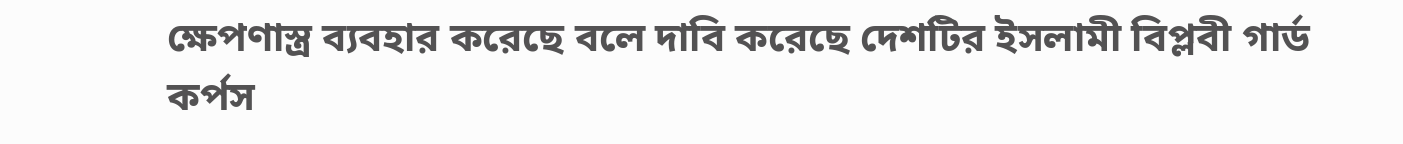ক্ষেপণাস্ত্র ব্যবহার করেছে বলে দাবি করেছে দেশটির ইসলামী বিপ্লবী গার্ড কর্পস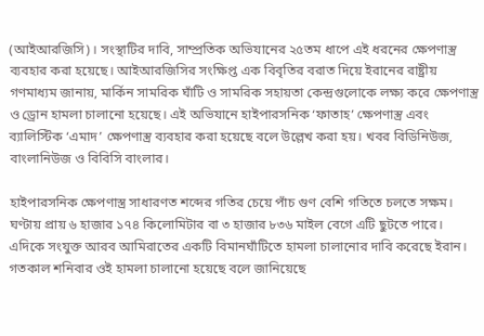(আইআরজিসি)। সংস্থাটির দাবি, সাম্প্রতিক অভিযানের ২৫তম ধাপে এই ধরনের ক্ষেপণাস্ত্র ব্যবহার করা হয়েছে। আইআরজিসির সংক্ষিপ্ত এক বিবৃতির বরাত দিয়ে ইরানের রাষ্ট্রীয় গণমাধ্যম জানায়, মার্কিন সামরিক ঘাঁটি ও সামরিক সহায়তা কেন্দ্রগুলোকে লক্ষ্য করে ক্ষেপণাস্ত্র ও ড্রোন হামলা চালানো হয়েছে। এই অভিযানে হাইপারসনিক ‘ফাতাহ’ ক্ষেপণাস্ত্র এবং ব্যালিস্টিক ‘এমাদ’ ক্ষেপণাস্ত্র ব্যবহার করা হয়েছে বলে উল্লেখ করা হয়। খবর বিডিনিউজ, বাংলানিউজ ও বিবিসি বাংলার।

হাইপারসনিক ক্ষেপণাস্ত্র সাধারণত শব্দের গতির চেয়ে পাঁচ গুণ বেশি গতিতে চলতে সক্ষম। ঘণ্টায় প্রায় ৬ হাজার ১৭৪ কিলোমিটার বা ৩ হাজার ৮৩৬ মাইল বেগে এটি ছুটতে পারে। এদিকে সংযুক্ত আরব আমিরাতের একটি বিমানঘাঁটিতে হামলা চালানোর দাবি করেছে ইরান। গতকাল শনিবার ওই হামলা চালানো হয়েছে বলে জানিয়েছে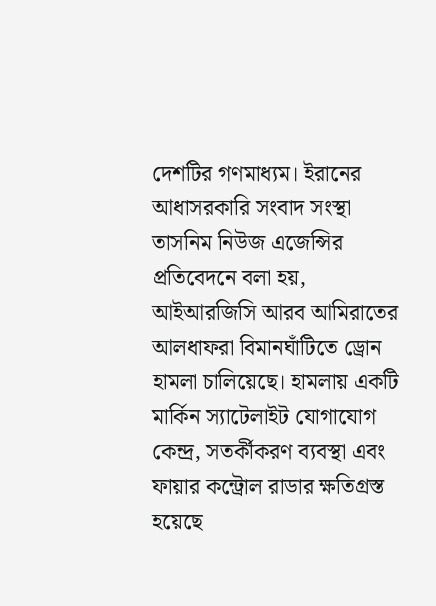দেশটির গণমাধ্যম। ইরানের আধাসরকারি সংবাদ সংস্থা তাসনিম নিউজ এজেন্সির প্রতিবেদনে বলা হয়, আইআরজিসি আরব আমিরাতের আলধাফরা বিমানঘাঁটিতে ড্রোন হামলা চালিয়েছে। হামলায় একটি মার্কিন স্যাটেলাইট যোগাযোগ কেন্দ্র, সতর্কীকরণ ব্যবস্থা এবং ফায়ার কন্ট্রোল রাডার ক্ষতিগ্রস্ত হয়েছে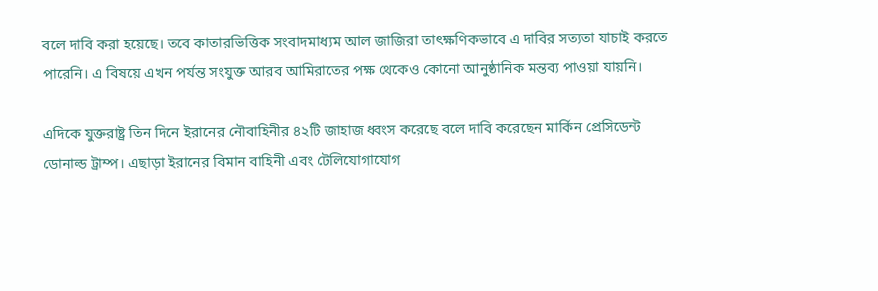বলে দাবি করা হয়েছে। তবে কাতারভিত্তিক সংবাদমাধ্যম আল জাজিরা তাৎক্ষণিকভাবে এ দাবির সত্যতা যাচাই করতে পারেনি। এ বিষয়ে এখন পর্যন্ত সংযুক্ত আরব আমিরাতের পক্ষ থেকেও কোনো আনুষ্ঠানিক মন্তব্য পাওয়া যায়নি।

এদিকে যুক্তরাষ্ট্র তিন দিনে ইরানের নৌবাহিনীর ৪২টি জাহাজ ধ্বংস করেছে বলে দাবি করেছেন মার্কিন প্রেসিডেন্ট ডোনাল্ড ট্রাম্প। এছাড়া ইরানের বিমান বাহিনী এবং টেলিযোগাযোগ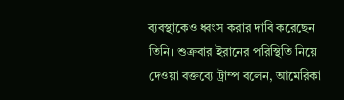ব্যবস্থাকেও ধ্বংস করার দাবি করেছেন তিনি। শুক্রবার ইরানের পরিস্থিতি নিয়ে দেওয়া বক্তব্যে ট্রাম্প বলেন, আমেরিকা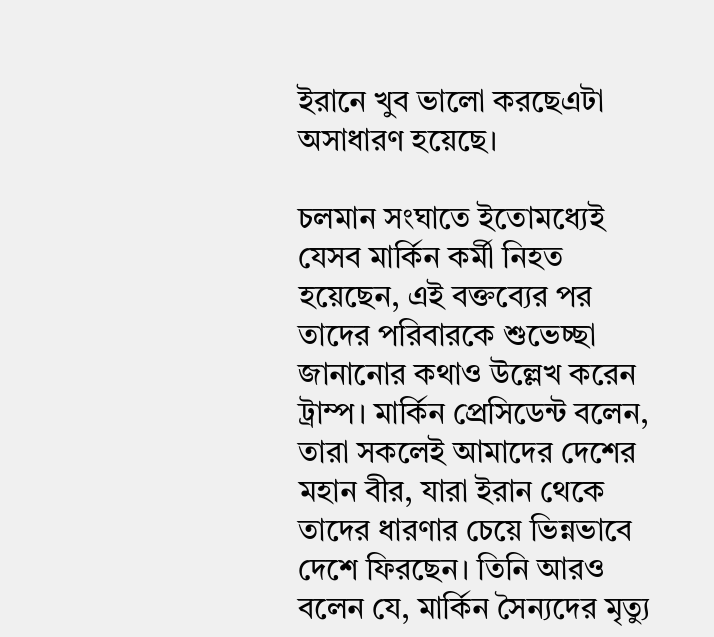ইরানে খুব ভালো করছেএটা অসাধারণ হয়েছে।

চলমান সংঘাতে ইতোমধ্যেই যেসব মার্কিন কর্মী নিহত হয়েছেন, এই বক্তব্যের পর তাদের পরিবারকে শুভেচ্ছা জানানোর কথাও উল্লেখ করেন ট্রাম্প। মার্কিন প্রেসিডেন্ট বলেন, তারা সকলেই আমাদের দেশের মহান বীর, যারা ইরান থেকে তাদের ধারণার চেয়ে ভিন্নভাবে দেশে ফিরছেন। তিনি আরও বলেন যে, মার্কিন সৈন্যদের মৃত্যু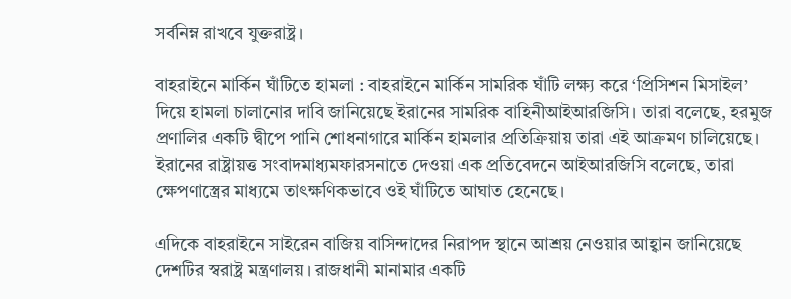সর্বনিম্ন রাখবে যুক্তরাষ্ট্র।

বাহরাইনে মার্কিন ঘাঁটিতে হামলা : বাহরাইনে মার্কিন সামরিক ঘাঁটি লক্ষ্য করে ‘প্রিসিশন মিসাইল’ দিয়ে হামলা চালানোর দাবি জানিয়েছে ইরানের সামরিক বাহিনীআইআরজিসি। তারা বলেছে, হরমুজ প্রণালির একটি দ্বীপে পানি শোধনাগারে মার্কিন হামলার প্রতিক্রিয়ায় তারা এই আক্রমণ চালিয়েছে। ইরানের রাষ্ট্রায়ত্ত সংবাদমাধ্যমফারসনাতে দেওয়া এক প্রতিবেদনে আইআরজিসি বলেছে, তারা ক্ষেপণাস্ত্রের মাধ্যমে তাৎক্ষণিকভাবে ওই ঘাঁটিতে আঘাত হেনেছে।

এদিকে বাহরাইনে সাইরেন বাজিয় বাসিন্দাদের নিরাপদ স্থানে আশ্রয় নেওয়ার আহ্বান জানিয়েছে দেশটির স্বরাষ্ট্র মন্ত্রণালয়। রাজধানী মানামার একটি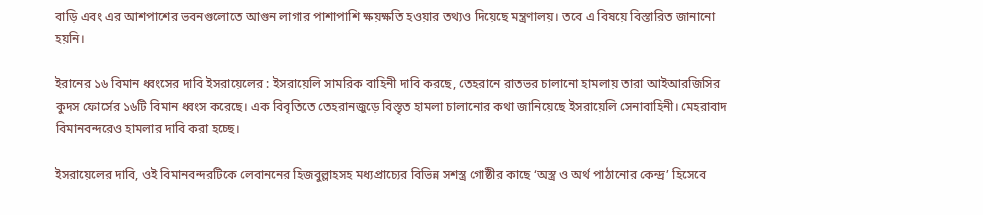বাড়ি এবং এর আশপাশের ভবনগুলোতে আগুন লাগার পাশাপাশি ক্ষয়ক্ষতি হওয়ার তথ্যও দিয়েছে মন্ত্রণালয়। তবে এ বিষয়ে বিস্তারিত জানানো হয়নি।

ইরানের ১৬ বিমান ধ্বংসের দাবি ইসরায়েলের : ইসরায়েলি সামরিক বাহিনী দাবি করছে, তেহরানে রাতভর চালানো হামলায় তারা আইআরজিসির কুদস ফোর্সের ১৬টি বিমান ধ্বংস করেছে। এক বিবৃতিতে তেহরানজুড়ে বিস্তৃত হামলা চালানোর কথা জানিয়েছে ইসরায়েলি সেনাবাহিনী। মেহরাবাদ বিমানবন্দরেও হামলার দাবি করা হচ্ছে।

ইসরায়েলের দাবি, ওই বিমানবন্দরটিকে লেবাননের হিজবুল্লাহসহ মধ্যপ্রাচ্যের বিভিন্ন সশস্ত্র গোষ্ঠীর কাছে ‘অস্ত্র ও অর্থ পাঠানোর কেন্দ্র’ হিসেবে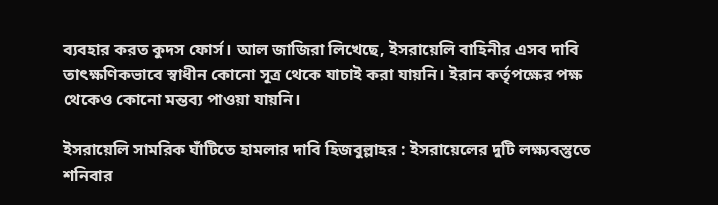ব্যবহার করত কুদস ফোর্স। আল জাজিরা লিখেছে, ইসরায়েলি বাহিনীর এসব দাবি তাৎক্ষণিকভাবে স্বাধীন কোনো সূত্র থেকে যাচাই করা যায়নি। ইরান কর্তৃপক্ষের পক্ষ থেকেও কোনো মন্তব্য পাওয়া যায়নি।

ইসরায়েলি সামরিক ঘাঁটিতে হামলার দাবি হিজবুল্লাহর : ইসরায়েলের দুটি লক্ষ্যবস্তুতে শনিবার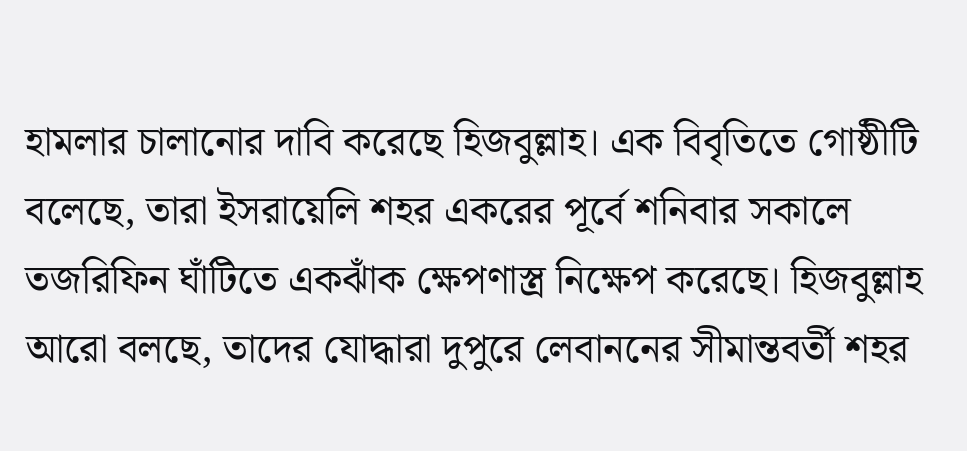হামলার চালানোর দাবি করেছে হিজবুল্লাহ। এক বিবৃতিতে গোষ্ঠীটি বলেছে, তারা ইসরায়েলি শহর একরের পূর্বে শনিবার সকালে তজরিফিন ঘাঁটিতে একঝাঁক ক্ষেপণাস্ত্র নিক্ষেপ করেছে। হিজবুল্লাহ আরো বলছে, তাদের যোদ্ধারা দুপুরে লেবাননের সীমান্তবর্তী শহর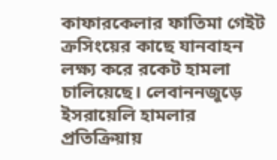কাফারকেলার ফাতিমা গেইট ক্রসিংয়ের কাছে যানবাহন লক্ষ্য করে রকেট হামলা চালিয়েছে। লেবাননজুড়ে ইসরায়েলি হামলার প্রতিক্রিয়ায়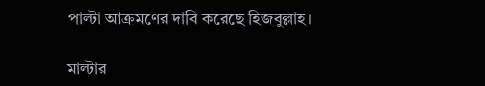পাল্টা আক্রমণের দাবি করেছে হিজবুল্লাহ।

মাল্টার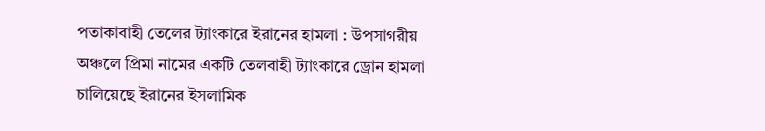পতাকাবাহী তেলের ট্যাংকারে ইরানের হামলা : উপসাগরীয় অঞ্চলে প্রিমা নামের একটি তেলবাহী ট্যাংকারে ড্রোন হামলা চালিয়েছে ইরানের ইসলামিক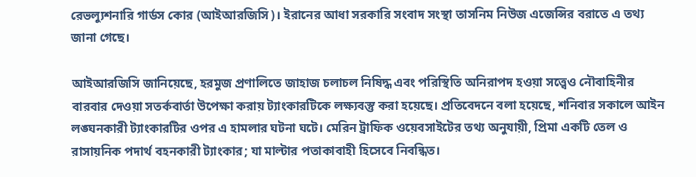রেভল্যুশনারি গার্ডস কোর (আইআরজিসি)। ইরানের আধা সরকারি সংবাদ সংস্থা তাসনিম নিউজ এজেন্সির বরাতে এ তথ্য জানা গেছে।

আইআরজিসি জানিয়েছে, হরমুজ প্রণালিতে জাহাজ চলাচল নিষিদ্ধ এবং পরিস্থিতি অনিরাপদ হওয়া সত্ত্বেও নৌবাহিনীর বারবার দেওয়া সতর্কবার্তা উপেক্ষা করায় ট্যাংকারটিকে লক্ষ্যবস্তু করা হয়েছে। প্রতিবেদনে বলা হয়েছে, শনিবার সকালে আইন লঙ্ঘনকারী ট্যাংকারটির ওপর এ হামলার ঘটনা ঘটে। মেরিন ট্রাফিক ওয়েবসাইটের তথ্য অনুযায়ী, প্রিমা একটি তেল ও রাসায়নিক পদার্থ বহনকারী ট্যাংকার; যা মাল্টার পতাকাবাহী হিসেবে নিবন্ধিত।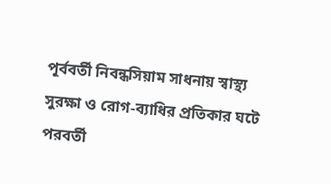পূর্ববর্তী নিবন্ধসিয়াম সাধনায় স্বাস্থ্য সুরক্ষা ও রোগ-ব্যাধির প্রতিকার ঘটে
পরবর্তী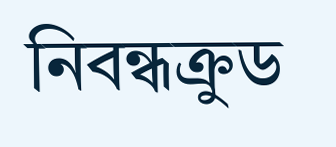নিবন্ধক্রুড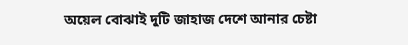অয়েল বোঝাই দুটি জাহাজ দেশে আনার চেষ্টা